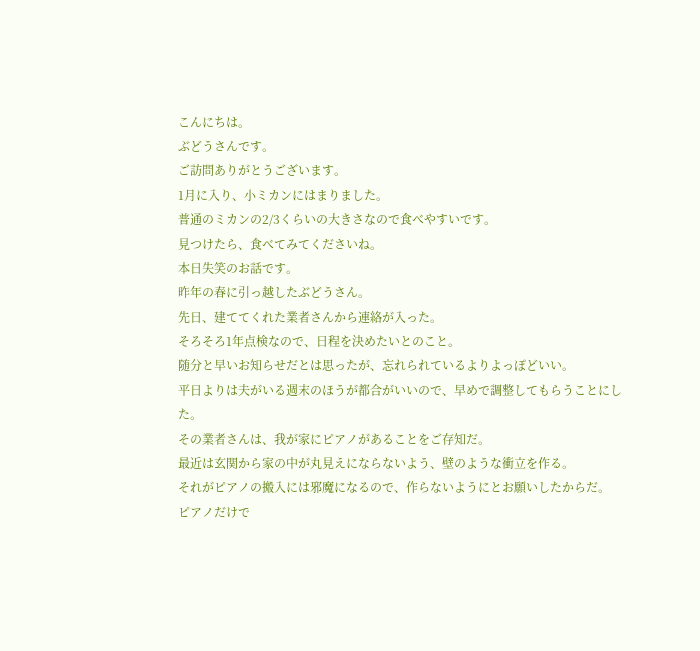こんにちは。
ぶどうさんです。
ご訪問ありがとうございます。
1月に入り、小ミカンにはまりました。
普通のミカンの2/3くらいの大きさなので食べやすいです。
見つけたら、食べてみてくださいね。
本日失笑のお話です。
昨年の春に引っ越したぶどうさん。
先日、建ててくれた業者さんから連絡が入った。
そろそろ1年点検なので、日程を決めたいとのこと。
随分と早いお知らせだとは思ったが、忘れられているよりよっぽどいい。
平日よりは夫がいる週末のほうが都合がいいので、早めで調整してもらうことにした。
その業者さんは、我が家にピアノがあることをご存知だ。
最近は玄関から家の中が丸見えにならないよう、壁のような衝立を作る。
それがピアノの搬入には邪魔になるので、作らないようにとお願いしたからだ。
ピアノだけで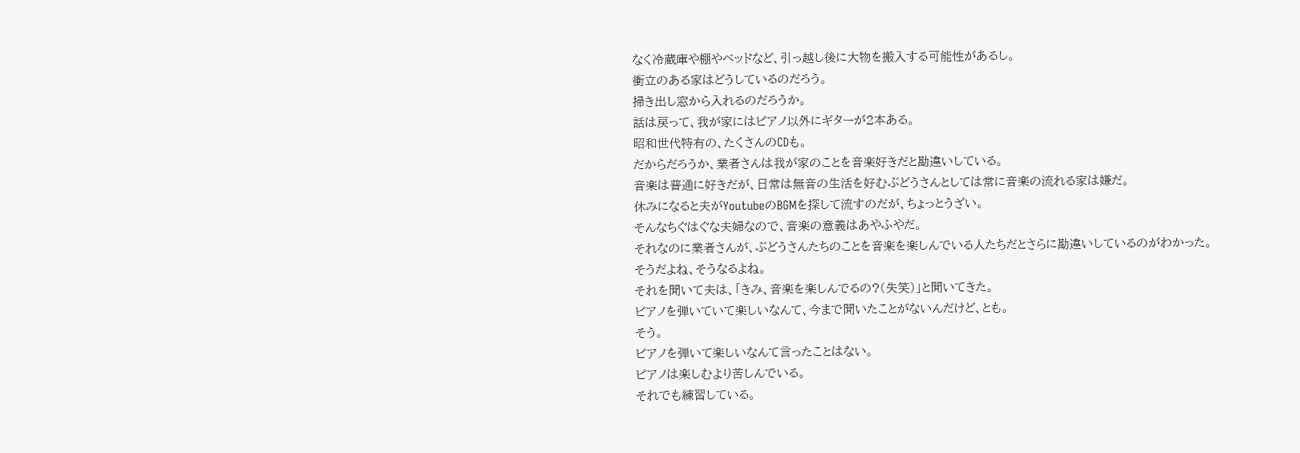なく冷蔵庫や棚やベッドなど、引っ越し後に大物を搬入する可能性があるし。
衝立のある家はどうしているのだろう。
掃き出し窓から入れるのだろうか。
話は戻って、我が家にはピアノ以外にギターが2本ある。
昭和世代特有の、たくさんのCDも。
だからだろうか、業者さんは我が家のことを音楽好きだと勘違いしている。
音楽は普通に好きだが、日常は無音の生活を好むぶどうさんとしては常に音楽の流れる家は嫌だ。
休みになると夫がYoutubeのBGMを探して流すのだが、ちょっとうざい。
そんなちぐはぐな夫婦なので、音楽の意義はあやふやだ。
それなのに業者さんが、ぶどうさんたちのことを音楽を楽しんでいる人たちだとさらに勘違いしているのがわかった。
そうだよね、そうなるよね。
それを聞いて夫は、「きみ、音楽を楽しんでるの?(失笑)」と聞いてきた。
ピアノを弾いていて楽しいなんて、今まで聞いたことがないんだけど、とも。
そう。
ピアノを弾いて楽しいなんて言ったことはない。
ピアノは楽しむより苦しんでいる。
それでも練習している。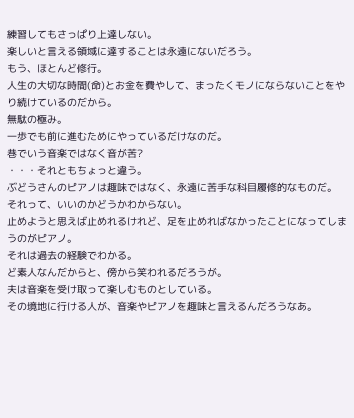練習してもさっぱり上達しない。
楽しいと言える領域に達することは永遠にないだろう。
もう、ほとんど修行。
人生の大切な時間(命)とお金を費やして、まったくモノにならないことをやり続けているのだから。
無駄の極み。
一歩でも前に進むためにやっているだけなのだ。
巷でいう音楽ではなく音が苦?
・・・それともちょっと違う。
ぶどうさんのピアノは趣味ではなく、永遠に苦手な科目履修的なものだ。
それって、いいのかどうかわからない。
止めようと思えば止めれるけれど、足を止めればなかったことになってしまうのがピアノ。
それは過去の経験でわかる。
ど素人なんだからと、傍から笑われるだろうが。
夫は音楽を受け取って楽しむものとしている。
その境地に行ける人が、音楽やピアノを趣味と言えるんだろうなあ。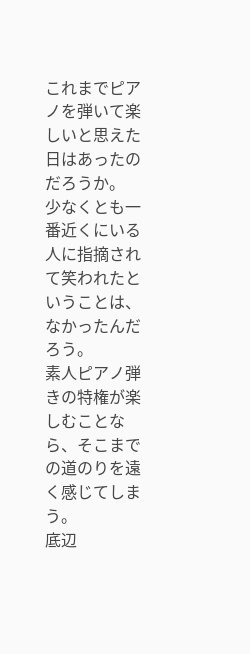これまでピアノを弾いて楽しいと思えた日はあったのだろうか。
少なくとも一番近くにいる人に指摘されて笑われたということは、なかったんだろう。
素人ピアノ弾きの特権が楽しむことなら、そこまでの道のりを遠く感じてしまう。
底辺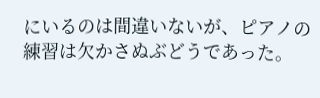にいるのは間違いないが、ピアノの練習は欠かさぬぶどうであった。